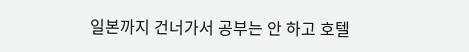일본까지 건너가서 공부는 안 하고 호텔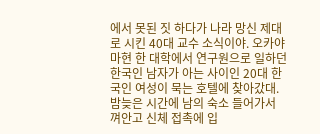에서 못된 짓 하다가 나라 망신 제대로 시킨 40대 교수 소식이야. 오카야마현 한 대학에서 연구원으로 일하던 한국인 남자가 아는 사이인 20대 한국인 여성이 묵는 호텔에 찾아갔대. 밤늦은 시간에 남의 숙소 들어가서 껴안고 신체 접촉에 입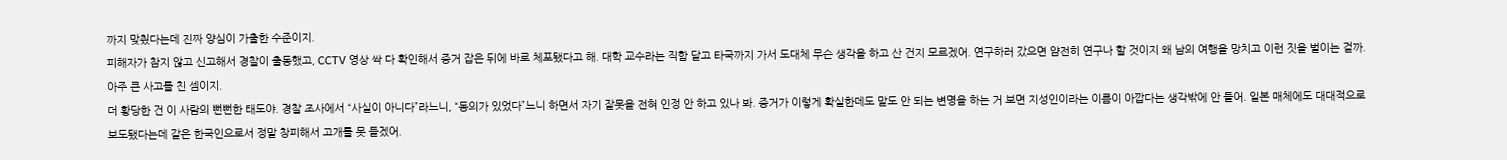까지 맞췄다는데 진짜 양심이 가출한 수준이지.
피해자가 참지 않고 신고해서 경찰이 출동했고, CCTV 영상 싹 다 확인해서 증거 잡은 뒤에 바로 체포됐다고 해. 대학 교수라는 직함 달고 타국까지 가서 도대체 무슨 생각을 하고 산 건지 모르겠어. 연구하러 갔으면 얌전히 연구나 할 것이지 왜 남의 여행을 망치고 이런 짓을 벌이는 걸까. 아주 큰 사고를 친 셈이지.
더 황당한 건 이 사람의 뻔뻔한 태도야. 경찰 조사에서 “사실이 아니다”라느니, “동의가 있었다”느니 하면서 자기 잘못을 전혀 인정 안 하고 있나 봐. 증거가 이렇게 확실한데도 말도 안 되는 변명을 하는 거 보면 지성인이라는 이름이 아깝다는 생각밖에 안 들어. 일본 매체에도 대대적으로 보도됐다는데 같은 한국인으로서 정말 창피해서 고개를 못 들겠어.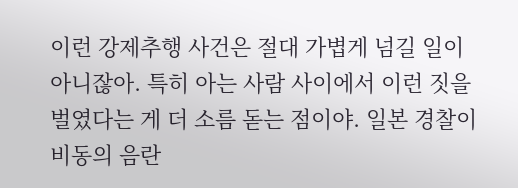이런 강제추행 사건은 절대 가볍게 넘길 일이 아니잖아. 특히 아는 사람 사이에서 이런 짓을 벌였다는 게 더 소름 돋는 점이야. 일본 경찰이 비동의 음란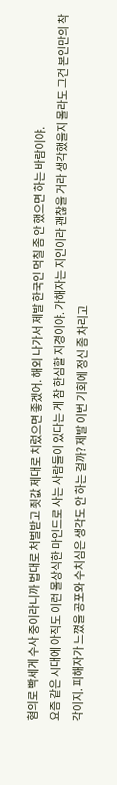혐의로 빡세게 수사 중이라니까 법대로 처벌받고 죗값 제대로 치렀으면 좋겠어. 해외 나가서 제발 한국인 먹칠 좀 안 했으면 하는 바람이야.
요즘 같은 시대에 아직도 이런 몰상식한 마인드로 사는 사람들이 있다는 게 참 한심할 지경이야. 가해자는 지인이라 괜찮을 거라 생각했을지 몰라도 그건 본인만의 착각이지. 피해자가 느꼈을 공포와 수치심은 생각도 안 하는 걸까? 제발 이번 기회에 정신 좀 차리고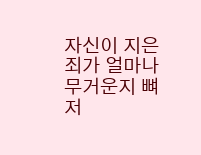자신이 지은 죄가 얼마나 무거운지 뼈저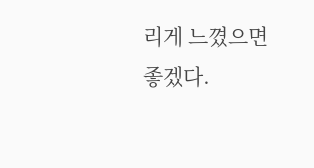리게 느꼈으면 좋겠다.